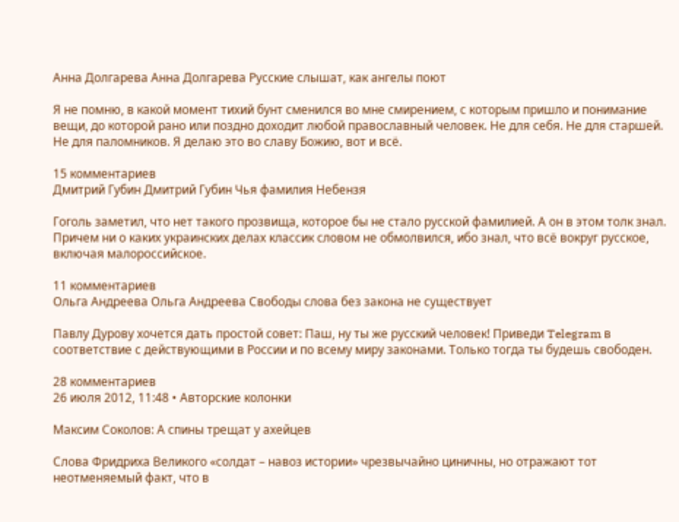Анна Долгарева Анна Долгарева Русские слышат, как ангелы поют

Я не помню, в какой момент тихий бунт сменился во мне смирением, с которым пришло и понимание вещи, до которой рано или поздно доходит любой православный человек. Не для себя. Не для старшей. Не для паломников. Я делаю это во славу Божию, вот и всё.

15 комментариев
Дмитрий Губин Дмитрий Губин Чья фамилия Небензя

Гоголь заметил, что нет такого прозвища, которое бы не стало русской фамилией. А он в этом толк знал. Причем ни о каких украинских делах классик словом не обмолвился, ибо знал, что всё вокруг русское, включая малороссийское.

11 комментариев
Ольга Андреева Ольга Андреева Свободы слова без закона не существует

Павлу Дурову хочется дать простой совет: Паш, ну ты же русский человек! Приведи Telegram в соответствие с действующими в России и по всему миру законами. Только тогда ты будешь свободен.

28 комментариев
26 июля 2012, 11:48 • Авторские колонки

Максим Соколов: А спины трещат у ахейцев

Слова Фридриха Великого «солдат – навоз истории» чрезвычайно циничны, но отражают тот неотменяемый факт, что в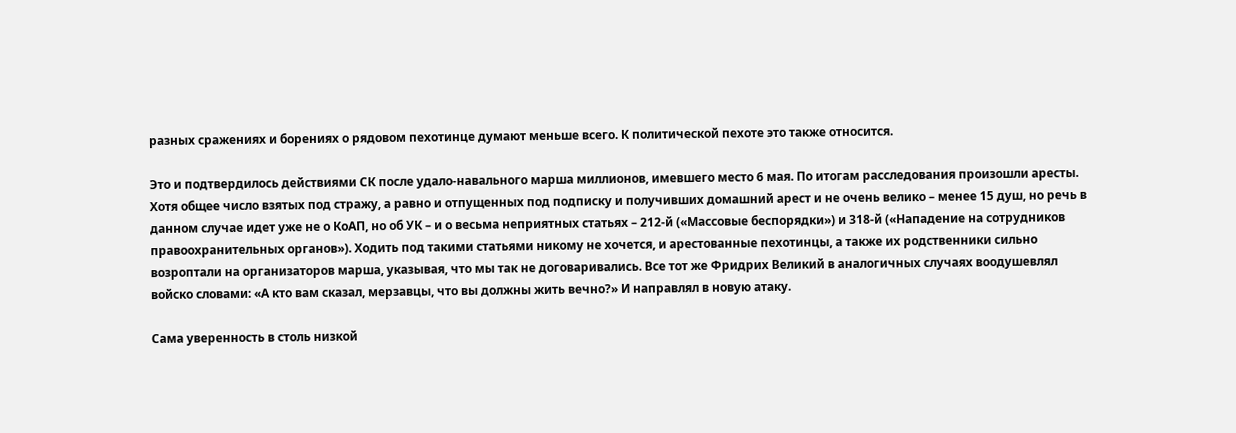разных сражениях и борениях о рядовом пехотинце думают меньше всего. К политической пехоте это также относится.

Это и подтвердилось действиями СК после удало-навального марша миллионов, имевшего место 6 мая. По итогам расследования произошли аресты. Хотя общее число взятых под стражу, а равно и отпущенных под подписку и получивших домашний арест и не очень велико – менее 15 душ, но речь в данном случае идет уже не о КоАП, но об УК – и о весьма неприятных статьях – 212-й («Массовые беспорядки») и 318-й («Нападение на сотрудников правоохранительных органов»). Ходить под такими статьями никому не хочется, и арестованные пехотинцы, а также их родственники сильно возроптали на организаторов марша, указывая, что мы так не договаривались. Все тот же Фридрих Великий в аналогичных случаях воодушевлял войско словами: «А кто вам сказал, мерзавцы, что вы должны жить вечно?» И направлял в новую атаку.

Сама уверенность в столь низкой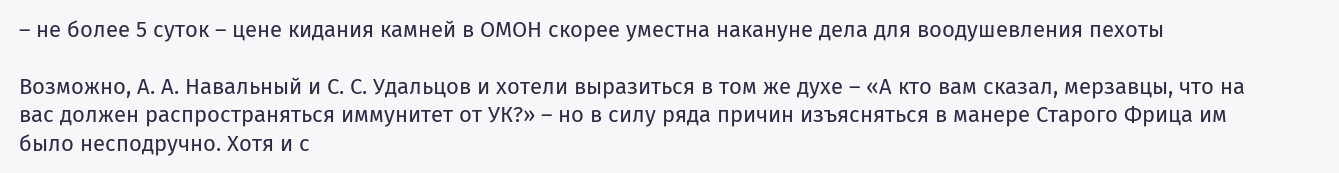– не более 5 суток – цене кидания камней в ОМОН скорее уместна накануне дела для воодушевления пехоты

Возможно, А. А. Навальный и С. С. Удальцов и хотели выразиться в том же духе – «А кто вам сказал, мерзавцы, что на вас должен распространяться иммунитет от УК?» – но в силу ряда причин изъясняться в манере Старого Фрица им было несподручно. Хотя и с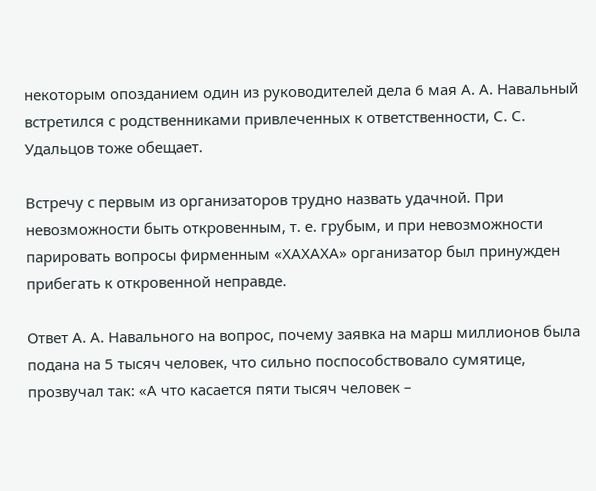некоторым опозданием один из руководителей дела 6 мая А. А. Навальный встретился с родственниками привлеченных к ответственности, С. С. Удальцов тоже обещает.

Встречу с первым из организаторов трудно назвать удачной. При невозможности быть откровенным, т. е. грубым, и при невозможности парировать вопросы фирменным «ХАХАХА» организатор был принужден прибегать к откровенной неправде.

Ответ А. А. Навального на вопрос, почему заявка на марш миллионов была подана на 5 тысяч человек, что сильно поспособствовало сумятице, прозвучал так: «А что касается пяти тысяч человек –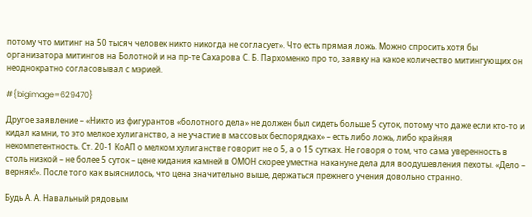потому что митинг на 50 тысяч человек никто никогда не согласует». Что есть прямая ложь. Можно спросить хотя бы организатора митингов на Болотной и на пр-те Сахарова С. Б. Пархоменко про то, заявку на какое количество митингующих он неоднократно согласовывал с мэрией.

#{bigimage=629470}

Другое заявление – «Никто из фигурантов «болотного дела» не должен был сидеть больше 5 суток, потому что даже если кто-то и кидал камни, то это мелкое хулиганство, а не участие в массовых беспорядках» – есть либо ложь, либо крайняя некомпетентность. Ст. 20-1 КоАП о мелком хулиганстве говорит не о 5, а о 15 сутках. Не говоря о том, что сама уверенность в столь низкой – не более 5 суток – цене кидания камней в ОМОН скорее уместна накануне дела для воодушевления пехоты. «Дело – верняк!». После того как выяснилось, что цена значительно выше, держаться прежнего учения довольно странно.

Будь А. А. Навальный рядовым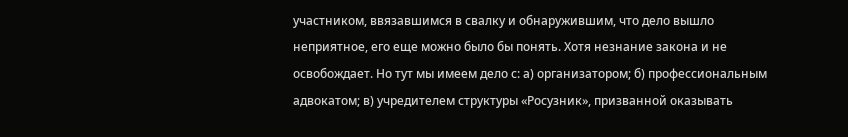участником, ввязавшимся в свалку и обнаружившим, что дело вышло неприятное, его еще можно было бы понять. Хотя незнание закона и не освобождает. Но тут мы имеем дело с: а) организатором; б) профессиональным адвокатом; в) учредителем структуры «Росузник», призванной оказывать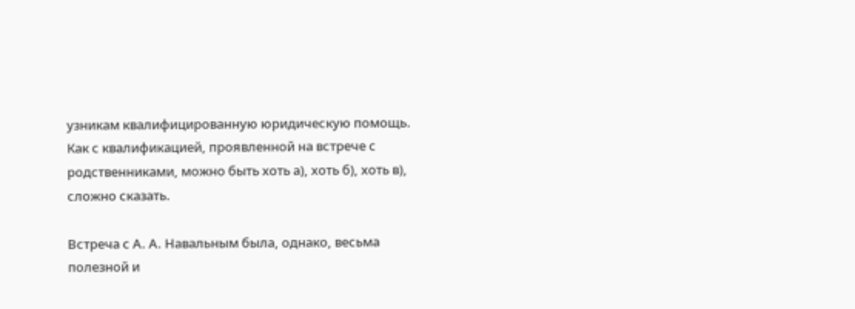узникам квалифицированную юридическую помощь. Как с квалификацией, проявленной на встрече с родственниками, можно быть хоть а), хоть б), хоть в), сложно сказать.

Встреча с А. А. Навальным была, однако, весьма полезной и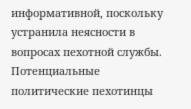информативной, поскольку устранила неясности в вопросах пехотной службы. Потенциальные политические пехотинцы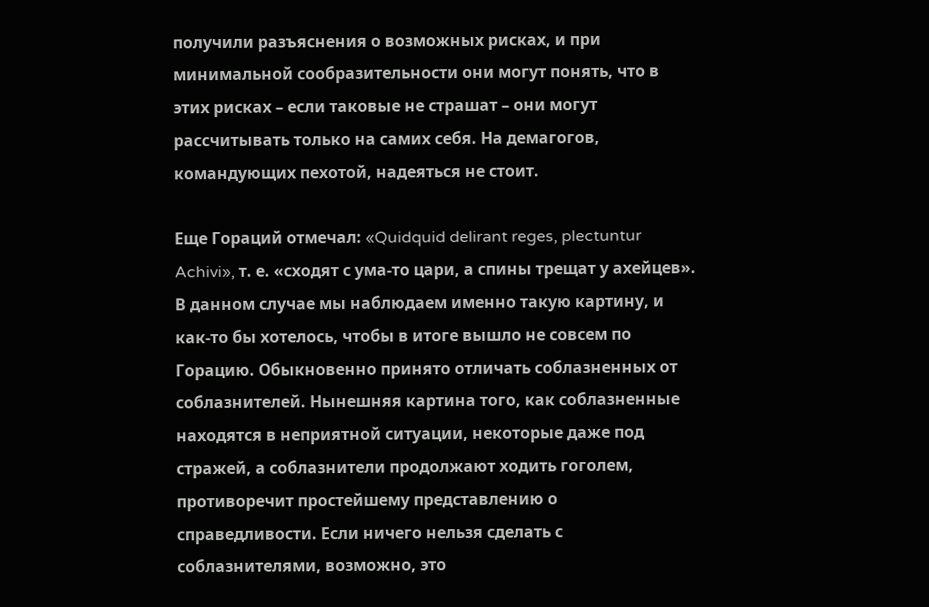получили разъяснения о возможных рисках, и при минимальной сообразительности они могут понять, что в этих рисках – если таковые не страшат – они могут рассчитывать только на самих себя. На демагогов, командующих пехотой, надеяться не стоит.

Еще Гораций отмечал: «Quidquid delirant reges, plectuntur Achivi», т. е. «сходят с ума-то цари, а спины трещат у ахейцев». В данном случае мы наблюдаем именно такую картину, и как-то бы хотелось, чтобы в итоге вышло не совсем по Горацию. Обыкновенно принято отличать соблазненных от соблазнителей. Нынешняя картина того, как соблазненные находятся в неприятной ситуации, некоторые даже под стражей, а соблазнители продолжают ходить гоголем, противоречит простейшему представлению о справедливости. Если ничего нельзя сделать с соблазнителями, возможно, это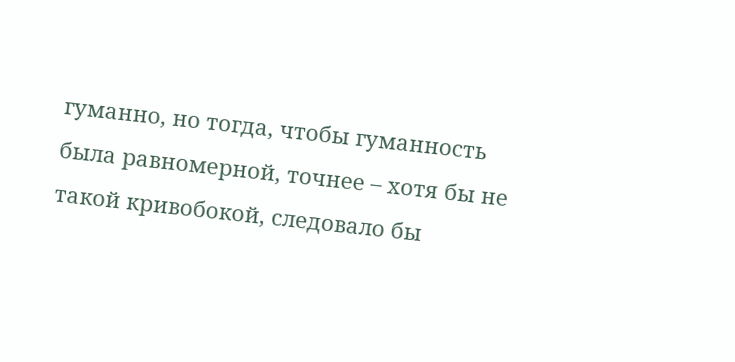гуманно, но тогда, чтобы гуманность была равномерной, точнее – хотя бы не такой кривобокой, следовало бы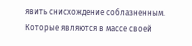явить снисхождение соблазненным. Которые являются в массе своей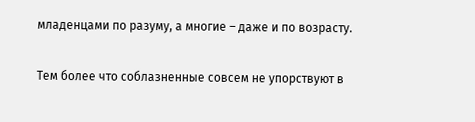младенцами по разуму, а многие – даже и по возрасту.

Тем более что соблазненные совсем не упорствуют в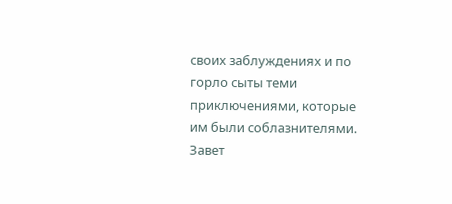своих заблуждениях и по горло сыты теми приключениями, которые им были соблазнителями. Завет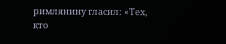римлянину гласил: «Тех, кто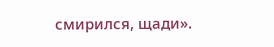смирился, щади».